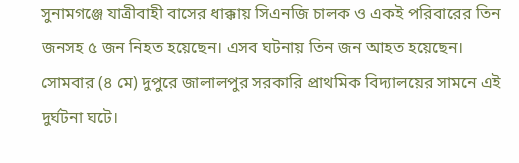সুনামগঞ্জে যাত্রীবাহী বাসের ধাক্কায় সিএনজি চালক ও একই পরিবারের তিন জনসহ ৫ জন নিহত হয়েছেন। এসব ঘটনায় তিন জন আহত হয়েছেন।
সোমবার (৪ মে) দুপুরে জালালপুর সরকারি প্রাথমিক বিদ্যালয়ের সামনে এই দুর্ঘটনা ঘটে।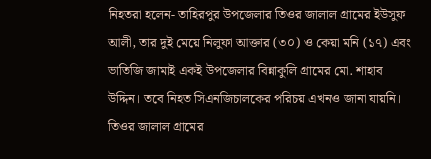নিহতরা হলেন- তাহিরপুর উপজেলার তিওর জালাল গ্রামের ইউসুফ আলী, তার দুই মেয়ে নিলুফা আক্তার (৩০) ও কেয়া মনি (১৭) এবং ভাতিজি জামাই একই উপজেলার বিন্নাকুলি গ্রামের মো. শাহাব উদ্দিন। তবে নিহত সিএনজিচালকের পরিচয় এখনও জানা যায়নি।
তিওর জালাল গ্রামের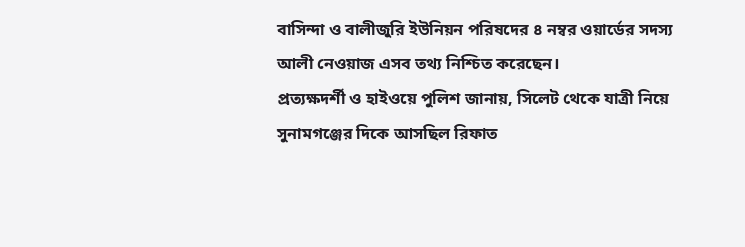বাসিন্দা ও বালীজুরি ইউনিয়ন পরিষদের ৪ নম্বর ওয়ার্ডের সদস্য আলী নেওয়াজ এসব তথ্য নিশ্চিত করেছেন।
প্রত্যক্ষদর্শী ও হাইওয়ে পুলিশ জানায়, সিলেট থেকে যাত্রী নিয়ে সুনামগঞ্জের দিকে আসছিল রিফাত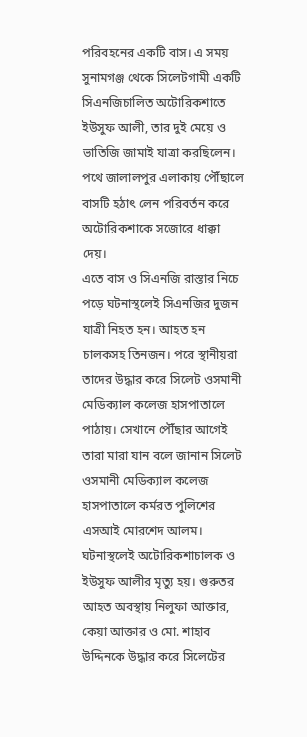পরিবহনের একটি বাস। এ সময় সুনামগঞ্জ থেকে সিলেটগামী একটি সিএনজিচালিত অটোরিকশাতে ইউসুফ আলী, তার দুই মেয়ে ও ভাতিজি জামাই যাত্রা করছিলেন। পথে জালালপুর এলাকায় পৌঁছালে বাসটি হঠাৎ লেন পরিবর্তন করে অটোরিকশাকে সজোরে ধাক্কা দেয়।
এতে বাস ও সিএনজি রাস্তার নিচে পড়ে ঘটনাস্থলেই সিএনজির দুজন যাত্রী নিহত হন। আহত হন চালকসহ তিনজন। পরে স্থানীয়রা তাদের উদ্ধার করে সিলেট ওসমানী মেডিক্যাল কলেজ হাসপাতালে পাঠায়। সেখানে পৌঁছার আগেই তারা মারা যান বলে জানান সিলেট ওসমানী মেডিক্যাল কলেজ হাসপাতালে কর্মরত পুলিশের এসআই মোরশেদ আলম।
ঘটনাস্থলেই অটোরিকশাচালক ও ইউসুফ আলীর মৃত্যু হয়। গুরুতর আহত অবস্থায় নিলুফা আক্তার, কেয়া আক্তার ও মো. শাহাব উদ্দিনকে উদ্ধার করে সিলেটের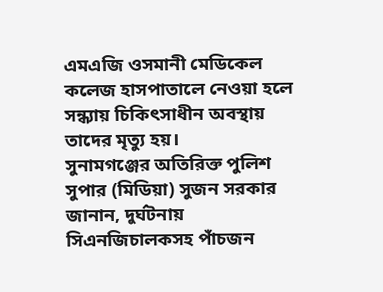এমএজি ওসমানী মেডিকেল কলেজ হাসপাতালে নেওয়া হলে সন্ধ্যায় চিকিৎসাধীন অবস্থায় তাদের মৃত্যু হয়।
সুনামগঞ্জের অতিরিক্ত পুলিশ সুপার (মিডিয়া) সুজন সরকার জানান, দুর্ঘটনায় সিএনজিচালকসহ পাঁচজন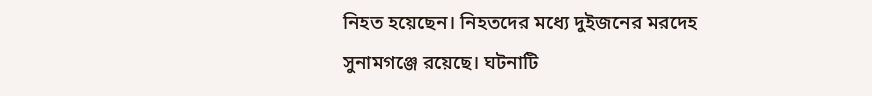নিহত হয়েছেন। নিহতদের মধ্যে দুইজনের মরদেহ সুনামগঞ্জে রয়েছে। ঘটনাটি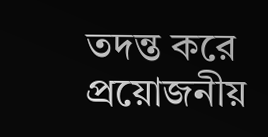তদন্ত করে প্রয়োজনীয়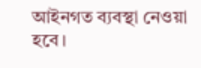আইনগত ব্যবস্থা নেওয়া হবে।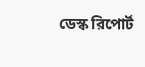ডেস্ক রিপোর্ট